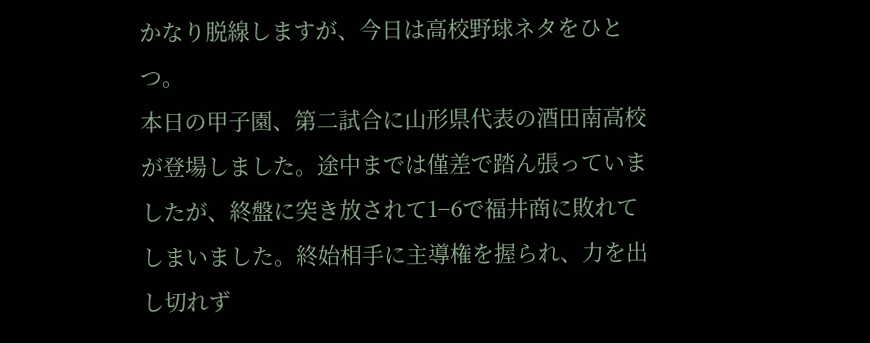かなり脱線しますが、今日は高校野球ネタをひとつ。
本日の甲子園、第二試合に山形県代表の酒田南高校が登場しました。途中までは僅差で踏ん張っていましたが、終盤に突き放されて1−6で福井商に敗れてしまいました。終始相手に主導権を握られ、力を出し切れず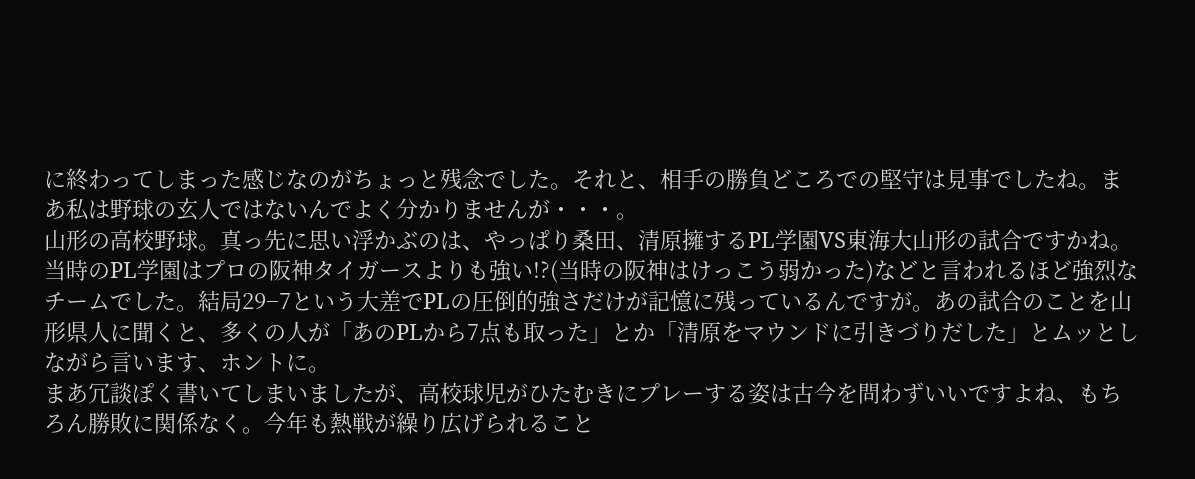に終わってしまった感じなのがちょっと残念でした。それと、相手の勝負どころでの堅守は見事でしたね。まあ私は野球の玄人ではないんでよく分かりませんが・・・。
山形の高校野球。真っ先に思い浮かぶのは、やっぱり桑田、清原擁するPL学園VS東海大山形の試合ですかね。当時のPL学園はプロの阪神タイガースよりも強い!?(当時の阪神はけっこう弱かった)などと言われるほど強烈なチームでした。結局29−7という大差でPLの圧倒的強さだけが記憶に残っているんですが。あの試合のことを山形県人に聞くと、多くの人が「あのPLから7点も取った」とか「清原をマウンドに引きづりだした」とムッとしながら言います、ホントに。
まあ冗談ぽく書いてしまいましたが、高校球児がひたむきにプレーする姿は古今を問わずいいですよね、もちろん勝敗に関係なく。今年も熱戦が繰り広げられること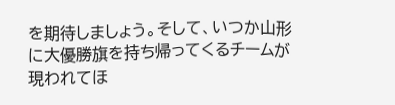を期待しましょう。そして、いつか山形に大優勝旗を持ち帰ってくるチームが現われてほ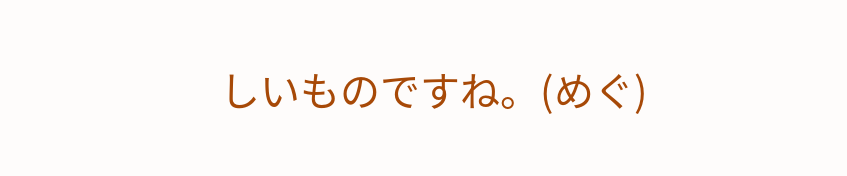しいものですね。(めぐ)